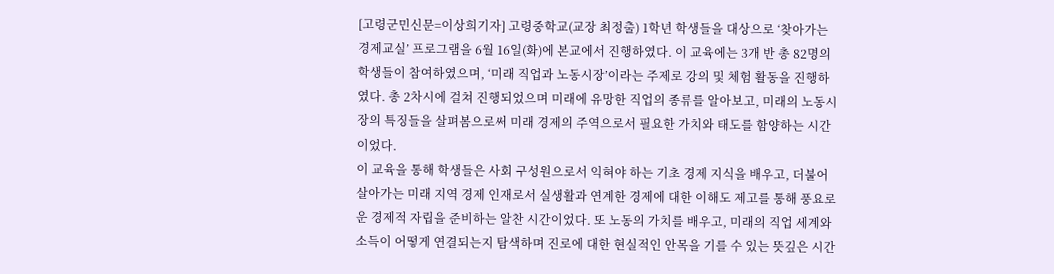[고령군민신문=이상희기자] 고령중학교(교장 최정출) 1학년 학생들을 대상으로 ‘찾아가는 경제교실’ 프로그램을 6월 16일(화)에 본교에서 진행하였다. 이 교육에는 3개 반 총 82명의 학생들이 참여하였으며, ‘미래 직업과 노동시장’이라는 주제로 강의 및 체험 활동을 진행하였다. 총 2차시에 걸쳐 진행되었으며 미래에 유망한 직업의 종류를 알아보고, 미래의 노동시장의 특징들을 살펴봄으로써 미래 경제의 주역으로서 필요한 가치와 태도를 함양하는 시간이었다.
이 교육을 통해 학생들은 사회 구성원으로서 익혀야 하는 기초 경제 지식을 배우고, 더불어 살아가는 미래 지역 경제 인재로서 실생활과 연계한 경제에 대한 이해도 제고를 통해 풍요로운 경제적 자립을 준비하는 알찬 시간이었다. 또 노동의 가치를 배우고, 미래의 직업 세계와 소득이 어떻게 연결되는지 탐색하며 진로에 대한 현실적인 안목을 기를 수 있는 뜻깊은 시간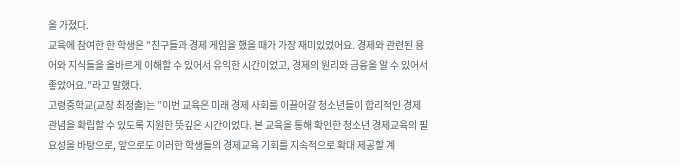을 가졌다.
교육에 참여한 한 학생은 "친구들과 경제 게임을 했을 때가 가장 재미있었어요. 경제와 관련된 용어와 지식들을 올바르게 이해할 수 있어서 유익한 시간이었고, 경제의 원리와 금융을 알 수 있어서 좋았어요."라고 말했다.
고령중학교(교장 최정출)는 ”이번 교육은 미래 경제 사회를 이끌어갈 청소년들이 합리적인 경제관념을 확립할 수 있도록 지원한 뜻깊은 시간이었다. 본 교육을 통해 확인한 청소년 경제교육의 필요성을 바탕으로, 앞으로도 이러한 학생들의 경제교육 기회를 지속적으로 확대 제공할 계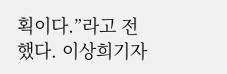획이다.”라고 전했다. 이상희기자